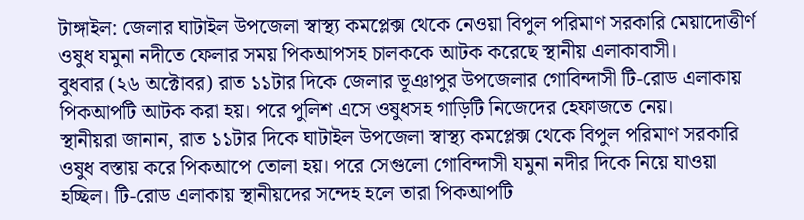টাঙ্গাইল: জেলার ঘাটাইল উপজেলা স্বাস্থ্য কমপ্লেক্স থেকে নেওয়া বিপুল পরিমাণ সরকারি মেয়াদোত্তীর্ণ ওষুধ যমুনা নদীতে ফেলার সময় পিকআপসহ চালককে আটক করেছে স্থানীয় এলাকাবাসী।
বুধবার (২৬ অক্টোবর) রাত ১১টার দিকে জেলার ভূঞাপুর উপজেলার গোবিন্দাসী টি-রোড এলাকায় পিকআপটি আটক করা হয়। পরে পুলিশ এসে ওষুধসহ গাড়িটি নিজেদের হেফাজতে নেয়।
স্থানীয়রা জানান, রাত ১১টার দিকে ঘাটাইল উপজেলা স্বাস্থ্য কমপ্লেক্স থেকে বিপুল পরিমাণ সরকারি ওষুধ বস্তায় করে পিকআপে তোলা হয়। পরে সেগুলো গোবিন্দাসী যমুনা নদীর দিকে নিয়ে যাওয়া হচ্ছিল। টি-রোড এলাকায় স্থানীয়দের সন্দেহ হলে তারা পিকআপটি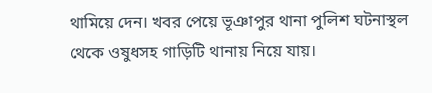থামিয়ে দেন। খবর পেয়ে ভূঞাপুর থানা পুলিশ ঘটনাস্থল থেকে ওষুধসহ গাড়িটি থানায় নিয়ে যায়।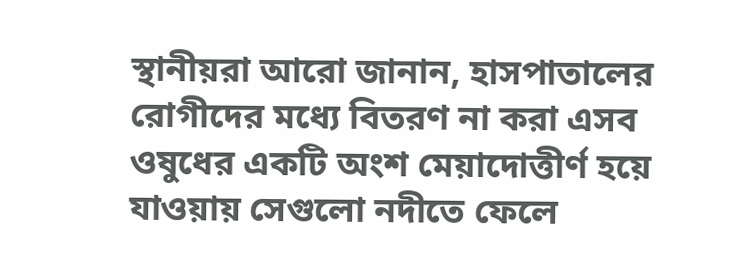স্থানীয়রা আরো জানান, হাসপাতালের রোগীদের মধ্যে বিতরণ না করা এসব ওষুধের একটি অংশ মেয়াদোত্তীর্ণ হয়ে যাওয়ায় সেগুলো নদীতে ফেলে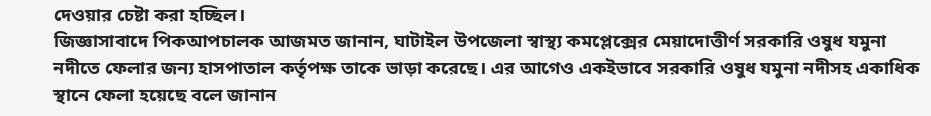দেওয়ার চেষ্টা করা হচ্ছিল।
জিজ্ঞাসাবাদে পিকআপচালক আজমত জানান, ঘাটাইল উপজেলা স্বাস্থ্য কমপ্লেক্সের মেয়াদোত্তীর্ণ সরকারি ওষুধ যমুনা নদীতে ফেলার জন্য হাসপাতাল কর্তৃপক্ষ তাকে ভাড়া করেছে। এর আগেও একইভাবে সরকারি ওষুধ যমুনা নদীসহ একাধিক স্থানে ফেলা হয়েছে বলে জানান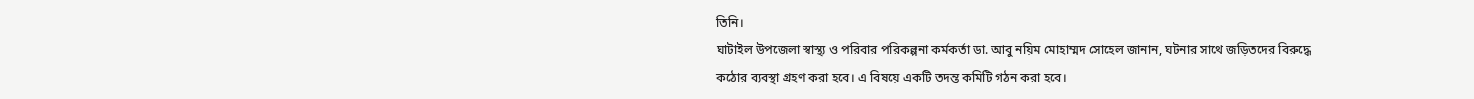তিনি।
ঘাটাইল উপজেলা স্বাস্থ্য ও পরিবার পরিকল্পনা কর্মকর্তা ডা. আবু নয়িম মোহাম্মদ সোহেল জানান, ঘটনার সাথে জড়িতদের বিরুদ্ধে কঠোর ব্যবস্থা গ্রহণ করা হবে। এ বিষয়ে একটি তদন্ত কমিটি গঠন করা হবে।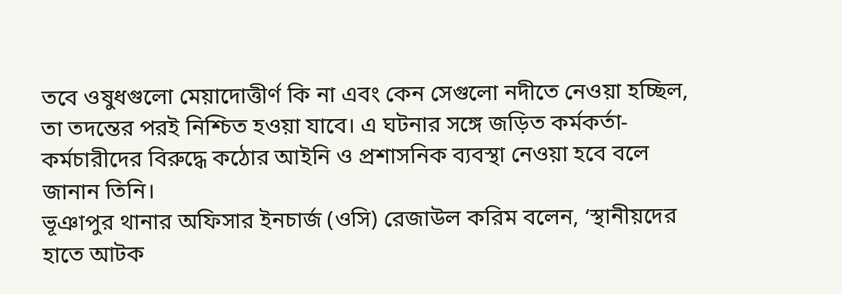তবে ওষুধগুলো মেয়াদোত্তীর্ণ কি না এবং কেন সেগুলো নদীতে নেওয়া হচ্ছিল, তা তদন্তের পরই নিশ্চিত হওয়া যাবে। এ ঘটনার সঙ্গে জড়িত কর্মকর্তা-কর্মচারীদের বিরুদ্ধে কঠোর আইনি ও প্রশাসনিক ব্যবস্থা নেওয়া হবে বলে জানান তিনি।
ভূঞাপুর থানার অফিসার ইনচার্জ (ওসি) রেজাউল করিম বলেন, ‘স্থানীয়দের হাতে আটক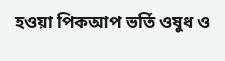হওয়া পিকআপ ভর্তি ওষুধ ও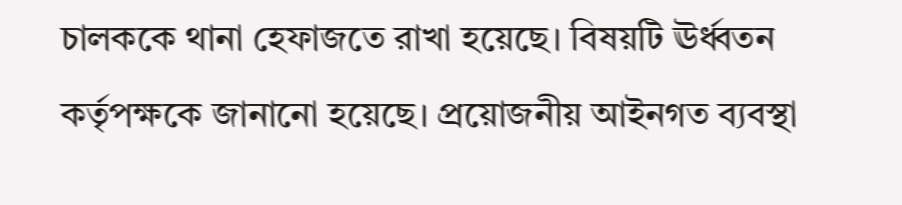চালককে থানা হেফাজতে রাখা হয়েছে। বিষয়টি ঊর্ধ্বতন কর্তৃপক্ষকে জানানো হয়েছে। প্রয়োজনীয় আইনগত ব্যবস্থা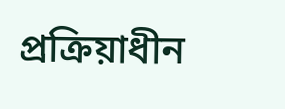প্রক্রিয়াধীন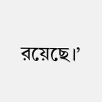রয়েছে।’